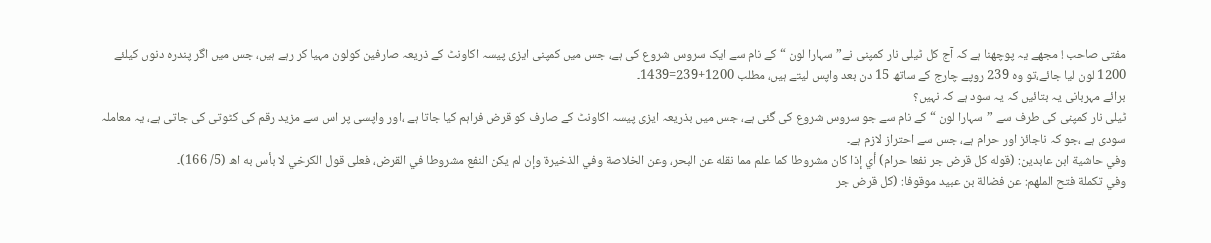مفتی صاحب ! مجھے یہ پوچھنا ہے کہ آج کل ٹیلی نار کمپنی نے” سہارا لون “کے نام سے ایک سروس شروع کی ہے، جس میں کمپنی ایزی پیسہ اکاونٹ کے ذریعہ صارفین کولون مہیا کر رہے ہیں، جس میں اگر پندرہ دنوں کیلئے 1200 لون لیا جائے،تو وہ 239 روپے چارج کے ساتھ 15 دن بعد واپس لیتے ہیں، مطلب 1200+239=1439۔
برائے مہربانی یہ بتائیں کہ یہ سود ہے کہ نہیں؟
ٹیلی نار کمپنی کی طرف سے ”سہارا لون “کے نام سے جو سروس شروع کی گئی ہے، جس میں بذریعہ ایزی پیسہ اکاونٹ کے صارف کو قرض فراہم کیا جاتا ہے ،اور واپسی پر اس سے مزید رقم کی کٹوتی کی جاتی ہے، یہ معاملہ سودی ہے ،جو کہ ناجائز اور حرام ہے، جس سے احتراز لازم ہے۔
وفي حاشية ابن عابدين: (قوله كل قرض جر نفعا حرام) أي إذا كان مشروطا كما علم مما نقله عن البحر، وعن الخلاصة وفي الذخيرة وإن لم يكن النفع مشروطا في القرض، فعلى قول الكرخي لا بأس به اھ (5/ 166)۔
وفي تكملة فتح الملهم: عن فضالة بن عبيد موقوفا: (كل قرض جر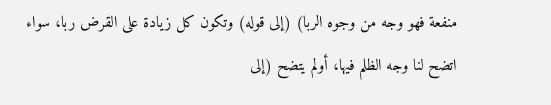منفعة فهو وجه من وجوه الربا) (إلى قوله) وتكون كل زيادة على القرض ربا، سواء اتضح لنا وجه الظلم فيها، أولم يتضح (إلى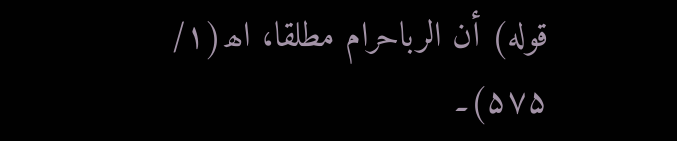قوله) أن الرباحرام مطلقا، اھ(۱/ ۵۷۵)۔